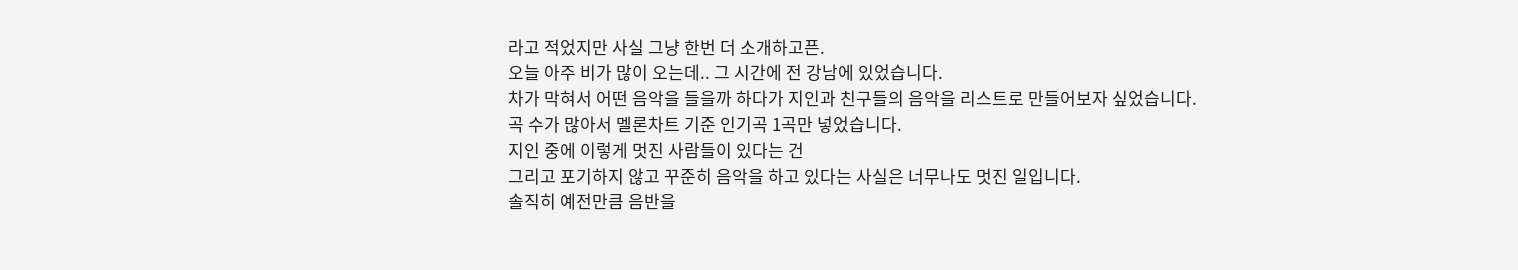라고 적었지만 사실 그냥 한번 더 소개하고픈.
오늘 아주 비가 많이 오는데.. 그 시간에 전 강남에 있었습니다.
차가 막혀서 어떤 음악을 들을까 하다가 지인과 친구들의 음악을 리스트로 만들어보자 싶었습니다.
곡 수가 많아서 멜론차트 기준 인기곡 1곡만 넣었습니다.
지인 중에 이렇게 멋진 사람들이 있다는 건
그리고 포기하지 않고 꾸준히 음악을 하고 있다는 사실은 너무나도 멋진 일입니다.
솔직히 예전만큼 음반을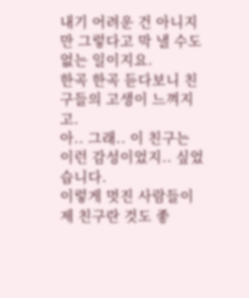내기 어려운 건 아니지만 그렇다고 막 낼 수도 없는 일이지요.
한곡 한곡 듣다보니 친구들의 고생이 느껴지고.
아.. 그래.. 이 친구는 이런 감성이었지.. 싶었습니다.
이렇게 멋진 사람들이 제 친구란 것도 좋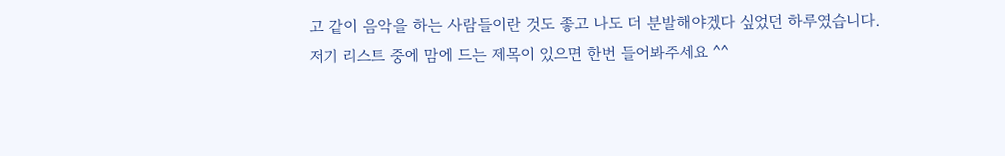고 같이 음악을 하는 사람들이란 것도 좋고 나도 더 분발해야겠다 싶었던 하루였습니다.
저기 리스트 중에 맘에 드는 제목이 있으면 한번 들어봐주세요 ^^